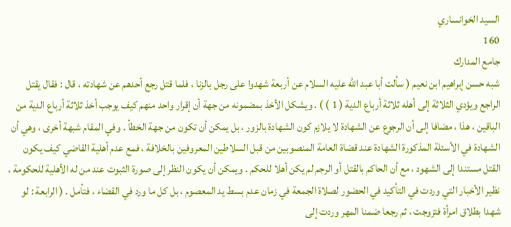السيد الخوانساري
160
جامع المدارك
شبه حسن إبراهيم ابن نعيم ( سألت أبا عبد الله عليه السلام عن أربعة شهدوا على رجل بالزنا ، فلما قتل رجع أحدهم عن شهادته ، قال : فقال يقتل الراجع ويؤدي الثلاثة إلى أهله ثلاثة أرباع الدية ( 1 ) ) . ويشكل الأخذ بمضمونه من جهة أن إقرار واحد منهم كيف يوجب أخذ ثلاثة أرباع الدية من الباقين ، هذا ، مضافا إلى أن الرجوع عن الشهادة لا يلازم كون الشهادة بالزور ، بل يمكن أن تكون من جهة الخطأ . وفي المقام شبهة أخرى ، وهي أن الشهادة في الأسئلة المذكورة الشهادة عند قضاة العامة المنصوبين من قبل السلاطين المعروفين بالخلافة ، فمع عدم أهلية القاضي كيف يكون القتل مستندا إلى الشهود ، مع أن الحاكم بالقتل أو الرجم لم يكن أهلا للحكم . ويمكن أن يكون النظر إلى صورة الثبوت عند من له الأهلية للحكومة ، نظير الأخبار التي وردت في التأكيد في الحضور لصلاة الجمعة في زمان عدم بسط يد المعصوم ، بل كل ما ورد في القضاء ، فتأمل . ( الرابعة : لو شهدا بطلاق امرأة فتزوجت ، ثم رجعا ضمنا المهر وردت إلى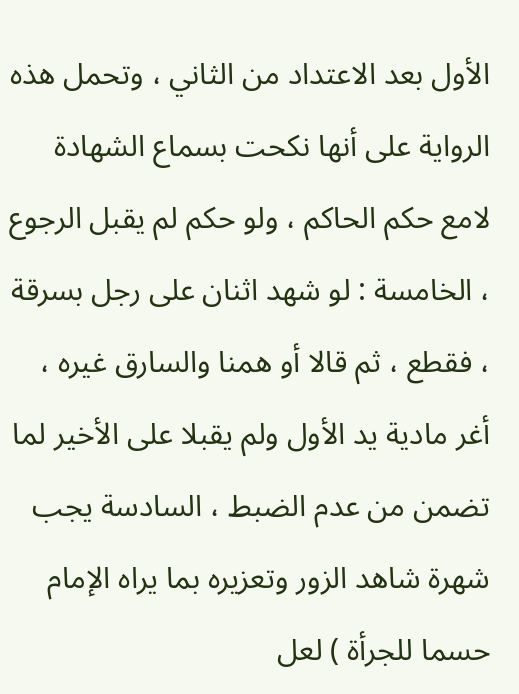الأول بعد الاعتداد من الثاني ، وتحمل هذه الرواية على أنها نكحت بسماع الشهادة لامع حكم الحاكم ، ولو حكم لم يقبل الرجوع ، الخامسة : لو شهد اثنان على رجل بسرقة ، فقطع ، ثم قالا أو همنا والسارق غيره ، أغر مادية يد الأول ولم يقبلا على الأخير لما تضمن من عدم الضبط ، السادسة يجب شهرة شاهد الزور وتعزيره بما يراه الإمام حسما للجرأة ) لعل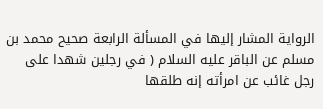الرواية المشار إليها في المسألة الرابعة صحيح محمد بن مسلم عن الباقر عليه السلام ( في رجلين شهدا على رجل غائب عن امرأته إنه طلقها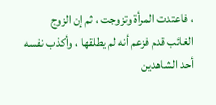، فاعتدت المرأة وتزوجت ، ثم إن الزوج الغائب قدم فزعم أنه لم يطلقها ، وأكذب نفسه أحد الشاهدين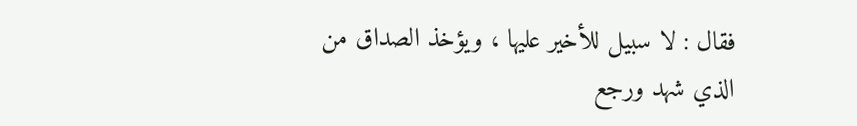فقال : لا سبيل للأخير عليها ، ويؤخذ الصداق من الذي شهد ورجع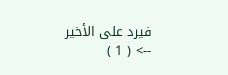فيرد على الأخير
--> ( 1 )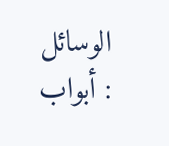الوسائل : أبواب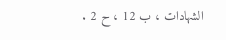الشهادات ، ب 12 ، ح 2 .